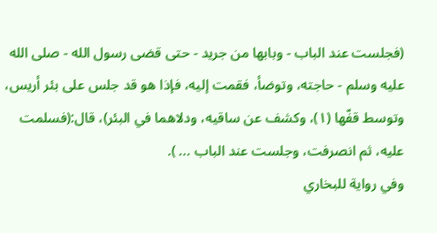(فجلست عند الباب - وبابها من جريد - حتى قضى رسول الله - صلى الله عليه وسلم - حاجته، وتوضأ، فقمت إليه، فإذا هو قد جلس على بئر أريس، وتوسط قفّها (١)، وكشف عن ساقيه، ودلاهما في البئر)، قال:(فسلمت عليه، ثم انصرفت، وجلست عند الباب ... ).
وفي رواية للبخاري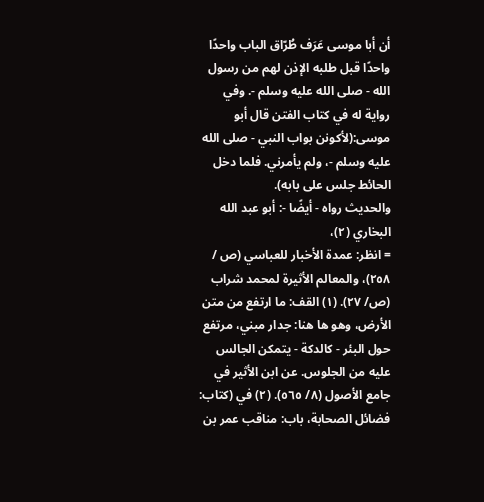أن أبا موسى عَرَف طُرّاق الباب واحدًا واحدًا قبل طلبه الإذن لهم من رسول الله - صلى الله عليه وسلم -. وفي رواية له في كتاب الفتن قال أبو موسى:(لأكونن بواب النبي - صلى الله عليه وسلم -، ولم يأمرني. فلما دخل الحائط جلس على بابه).
والحديث رواه - أيضًا -: أبو عبد الله البخاري (٢)،
= انظر: عمدة الأخبار للعباسي (ص / ٢٥٨)، والمعالم الأثيرة لمحمد شراب (ص/ ٢٧). (١) القف: ما ارتفع من متن الأرض، وهو ها هنا: جدار مبني، مرتفع حول البئر - كالدكة - يتمكن الجالس عليه من الجلوس. عن ابن الأثير في جامع الأصول (٨/ ٥٦٥). (٢) في (كتاب: فضائل الصحابة، باب: مناقب عمر بن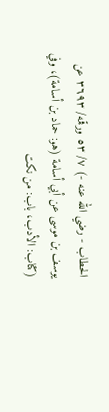الحطاب - رضي الله عنه -) ٧/ ٥٣ ورقمه/ ٣٦٩٣ عن يوسف بن موسى عن أبي أسامة (هو: حماد بن أسامة)، وفي (كتاب: الأدب، باب: من نكت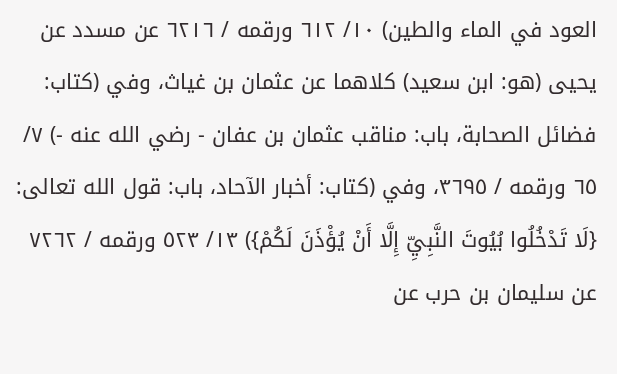العود في الماء والطين) ١٠/ ٦١٢ ورقمه / ٦٢١٦ عن مسدد عن يحيى (هو: ابن سعيد) كلاهما عن عثمان بن غياث، وفي (كتاب: فضائل الصحابة، باب: مناقب عثمان بن عفان - رضي الله عنه -) ٧/ ٦٥ ورقمه / ٣٦٩٥، وفي (كتاب: أخبار الآحاد، باب: قول الله تعالى: {لَا تَدْخُلُوا بُيُوتَ النَّبِيِّ إِلَّا أَنْ يُؤْذَنَ لَكُمْ}) ١٣/ ٥٢٣ ورقمه / ٧٢٦٢ عن سليمان بن حرب عن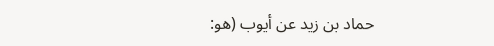حماد بن زيد عن أيوب (هو: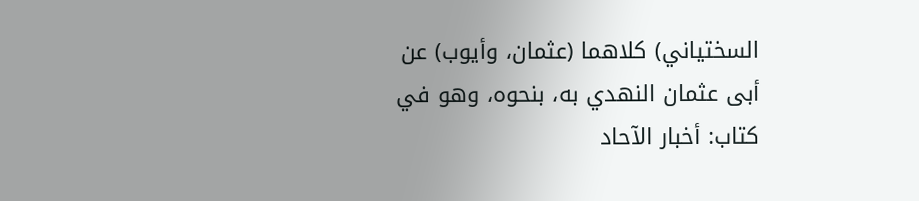السختياني) كلاهما (عثمان، وأيوب) عن أبى عثمان النهدي به، بنحوه، وهو في كتاب: أخبار الآحاد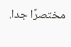مختصرًا جدا.